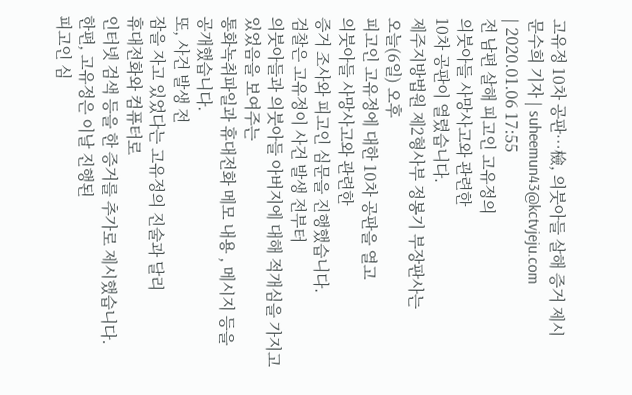고유정 10차 공판…檢, 의붓아들 살해 증거 제시
문수희 기자 | suheemun43@kctvjeju.com
| 2020.01.06 17:55
전 남편 살해 피고인 고유정의
의붓아들 사망사고와 관련한
10차 공판이 열렸습니다.
제주지방법원 제2형사부 정봉기 부장판사는
오늘(6일) 오후
피고인 고유정에 대한 10차 공판을 열고
의붓아들 사망사고와 관련한
증거 조사와 피고인 심문을 진행했습니다.
검찰은 고유정이 사건 발생 전부터
의붓아들과 의붓아들 아버지에 대해 적개심을 가지고 있었음을 보여주는
통화녹취파일과 휴대전화 메모 내용 , 메시지 등을
공개했습니다.
또, 사건 발생 전
잠을 자고 있었다는 고유정의 진술과 달리
휴대전화와 컴퓨터로
인터넷 검색 등을 한 증거를 추가로 제시했습니다.
한편, 고유정은 이날 진행된
피고인 심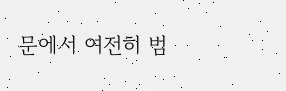문에서 여전히 범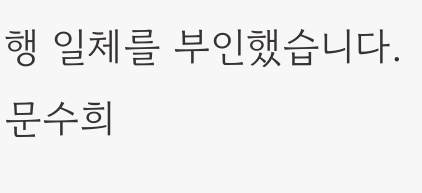행 일체를 부인했습니다.
문수희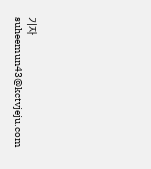기자
suheemun43@kctvjeju.com